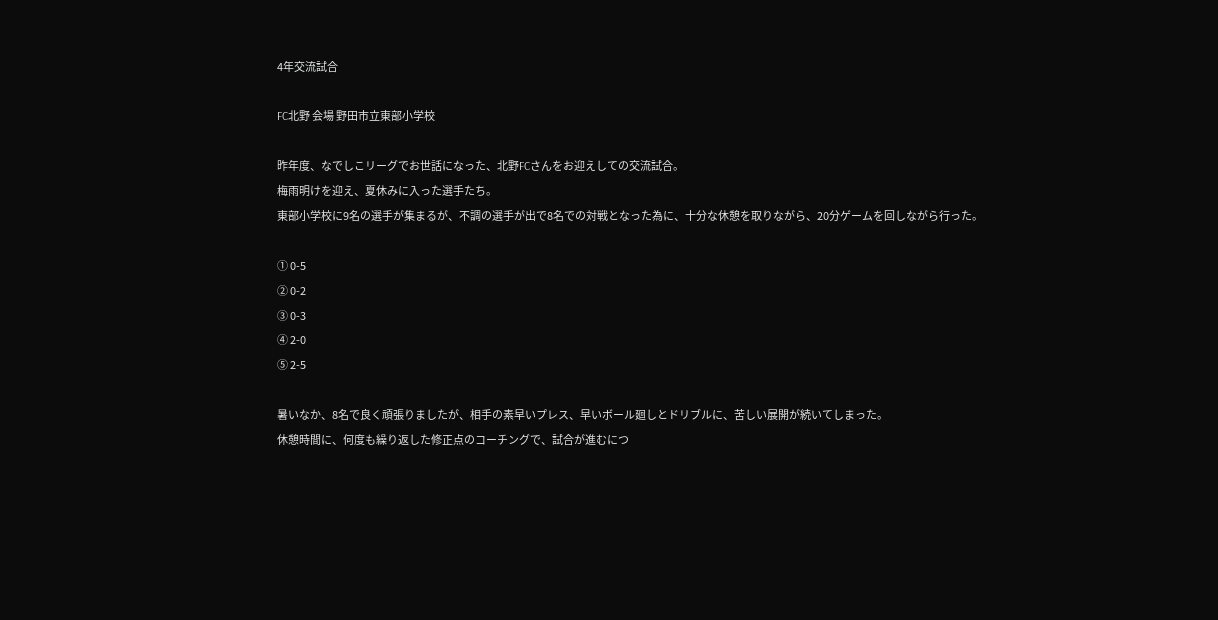4年交流試合

FC北野 会場 野田市立東部小学校

昨年度、なでしこリーグでお世話になった、北野FCさんをお迎えしての交流試合。
梅雨明けを迎え、夏休みに入った選手たち。
東部小学校に9名の選手が集まるが、不調の選手が出で8名での対戦となった為に、十分な休憩を取りながら、20分ゲームを回しながら行った。

① 0-5
② 0-2
③ 0-3
④ 2-0
⑤ 2-5

暑いなか、8名で良く頑張りましたが、相手の素早いプレス、早いボール廻しとドリブルに、苦しい展開が続いてしまった。
休憩時間に、何度も繰り返した修正点のコーチングで、試合が進むにつ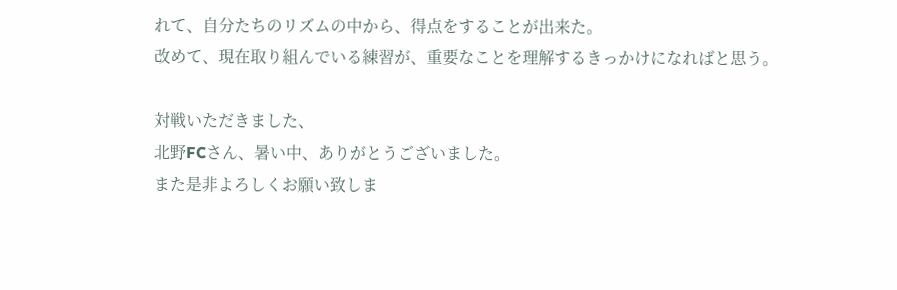れて、自分たちのリズムの中から、得点をすることが出来た。
改めて、現在取り組んでいる練習が、重要なことを理解するきっかけになればと思う。

対戦いただきました、
北野FCさん、暑い中、ありがとうございました。
また是非よろしくお願い致しま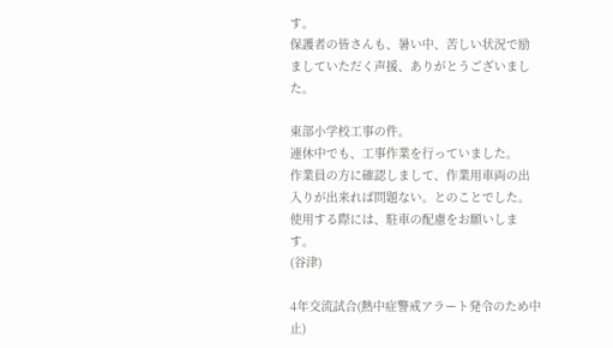す。
保護者の皆さんも、暑い中、苦しい状況で励ましていただく声援、ありがとうございました。

東部小学校工事の件。
連休中でも、工事作業を行っていました。
作業員の方に確認しまして、作業用車両の出入りが出来れば問題ない。とのことでした。
使用する際には、駐車の配慮をお願いします。
(谷津)

4年交流試合(熱中症警戒アラート発令のため中止)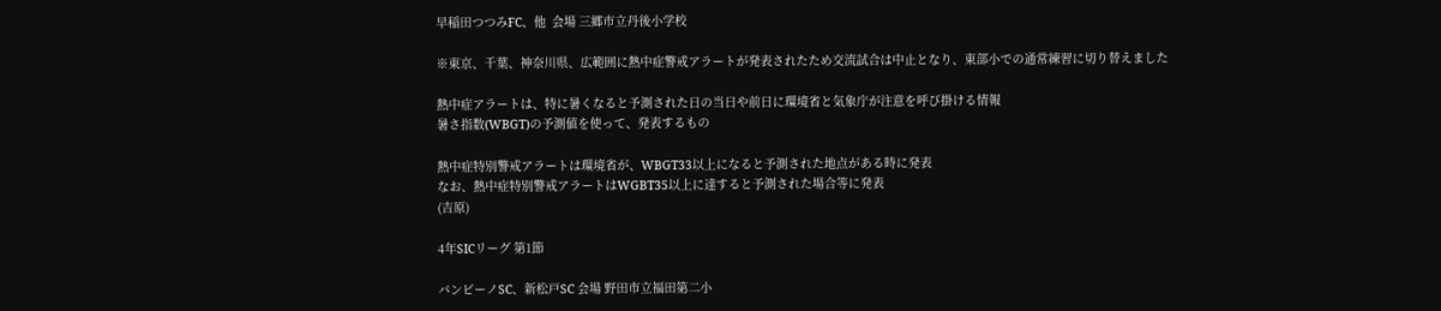早稲田つつみFC、他  会場 三郷市立丹後小学校

※東京、千葉、神奈川県、広範囲に熱中症警戒アラートが発表されたため交流試合は中止となり、東部小での通常練習に切り替えました

熱中症アラートは、特に暑くなると予測された日の当日や前日に環境省と気象庁が注意を呼び掛ける情報
暑さ指数(WBGT)の予測値を使って、発表するもの

熱中症特別警戒アラートは環境省が、WBGT33以上になると予測された地点がある時に発表
なお、熱中症特別警戒アラートはWGBT35以上に達すると予測された場合等に発表
(吉原)

4年SICリーグ 第1節

バンビーノSC、新松戸SC 会場 野田市立福田第二小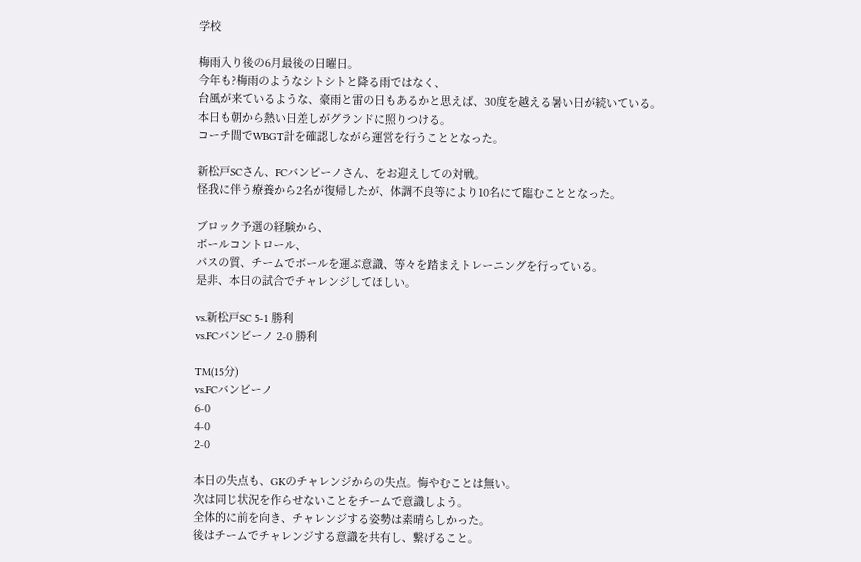学校

梅雨入り後の6月最後の日曜日。
今年も?梅雨のようなシトシトと降る雨ではなく、
台風が来ているような、豪雨と雷の日もあるかと思えば、30度を越える暑い日が続いている。
本日も朝から熱い日差しがグランドに照りつける。
コーチ間でWBGT計を確認しながら運営を行うこととなった。

新松戸SCさん、FCバンビーノさん、をお迎えしての対戦。
怪我に伴う療養から2名が復帰したが、体調不良等により10名にて臨むこととなった。

ブロック予選の経験から、
ボールコントロール、
パスの質、チームでボールを運ぶ意識、等々を踏まえトレーニングを行っている。
是非、本日の試合でチャレンジしてほしい。

vs.新松戸SC 5-1 勝利
vs.FCバンビーノ 2-0 勝利

TM(15分)
vs.FCバンビーノ
6-0
4-0
2-0

本日の失点も、GKのチャレンジからの失点。悔やむことは無い。
次は同じ状況を作らせないことをチームで意識しよう。
全体的に前を向き、チャレンジする姿勢は素晴らしかった。
後はチームでチャレンジする意識を共有し、繋げること。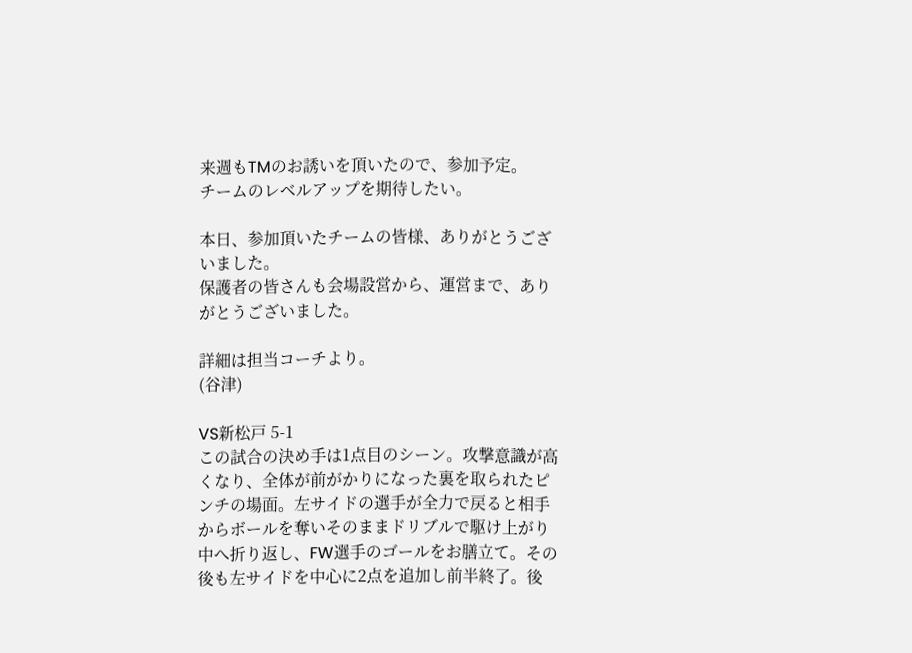来週もTMのお誘いを頂いたので、参加予定。
チームのレベルアップを期待したい。

本日、参加頂いたチームの皆様、ありがとうございました。
保護者の皆さんも会場設営から、運営まで、ありがとうございました。

詳細は担当コーチより。
(谷津)

VS新松戸 5-1
この試合の決め手は1点目のシーン。攻撃意識が高くなり、全体が前がかりになった裏を取られたピンチの場面。左サイドの選手が全力で戻ると相手からボールを奪いそのままドリブルで駆け上がり中へ折り返し、FW選手のゴールをお膳立て。その後も左サイドを中心に2点を追加し前半終了。後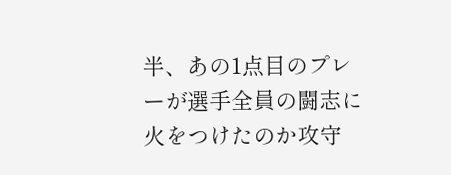半、あの1点目のプレーが選手全員の闘志に火をつけたのか攻守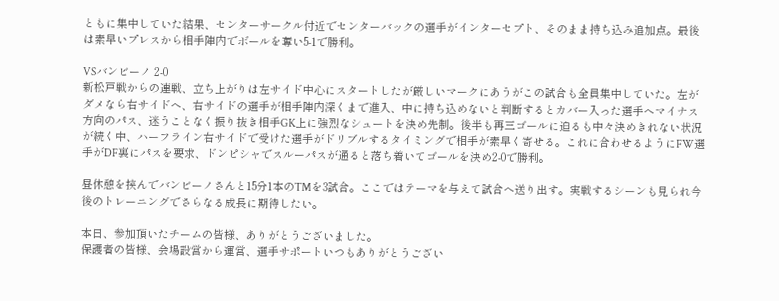ともに集中していた結果、センターサークル付近でセンターバックの選手がインターセプト、そのまま持ち込み追加点。最後は素早いプレスから相手陣内でボールを奪い5-1で勝利。

VSバンビーノ 2-0
新松戸戦からの連戦、立ち上がりは左サイド中心にスタートしたが厳しいマークにあうがこの試合も全員集中していた。左がダメなら右サイドへ、右サイドの選手が相手陣内深くまで進入、中に持ち込めないと判断するとカバー入った選手へマイナス方向のパス、迷うことなく振り抜き相手GK上に強烈なシュートを決め先制。後半も再三ゴールに迫るも中々決めきれない状況が続く中、ハーフライン右サイドで受けた選手がドリブルするタイミングで相手が素早く寄せる。これに合わせるようにFW選手がDF裏にパスを要求、ドンピシャでスルーパスが通ると落ち着いてゴールを決め2-0で勝利。

昼休憩を挟んでバンビーノさんと15分1本のTMを3試合。ここではテーマを与えて試合へ送り出す。実戦するシーンも見られ今後のトレーニングでさらなる成長に期待したい。

本日、参加頂いたチームの皆様、ありがとうございました。
保護者の皆様、会場設営から運営、選手サポートいつもありがとうござい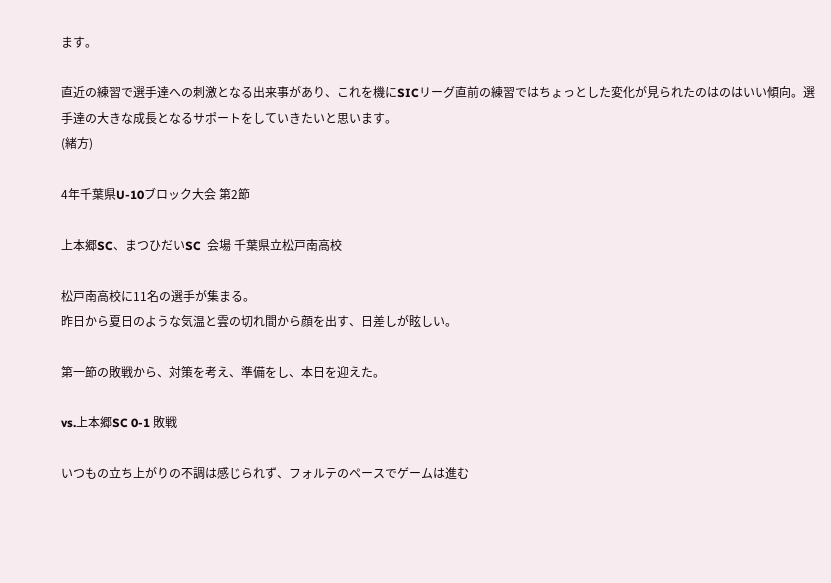ます。

直近の練習で選手達への刺激となる出来事があり、これを機にSICリーグ直前の練習ではちょっとした変化が見られたのはのはいい傾向。選手達の大きな成長となるサポートをしていきたいと思います。
(緒方)

4年千葉県U-10ブロック大会 第2節

上本郷SC、まつひだいSC  会場 千葉県立松戸南高校

松戸南高校に11名の選手が集まる。
昨日から夏日のような気温と雲の切れ間から顔を出す、日差しが眩しい。

第一節の敗戦から、対策を考え、準備をし、本日を迎えた。

vs.上本郷SC 0-1 敗戦

いつもの立ち上がりの不調は感じられず、フォルテのペースでゲームは進む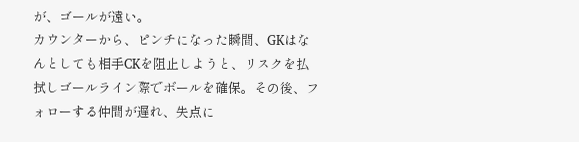が、ゴールが遠い。
カウンターから、ピンチになった瞬間、GKはなんとしても相手CKを阻止しようと、リスクを払拭しゴールライン際でボールを確保。その後、フォローする仲間が遅れ、失点に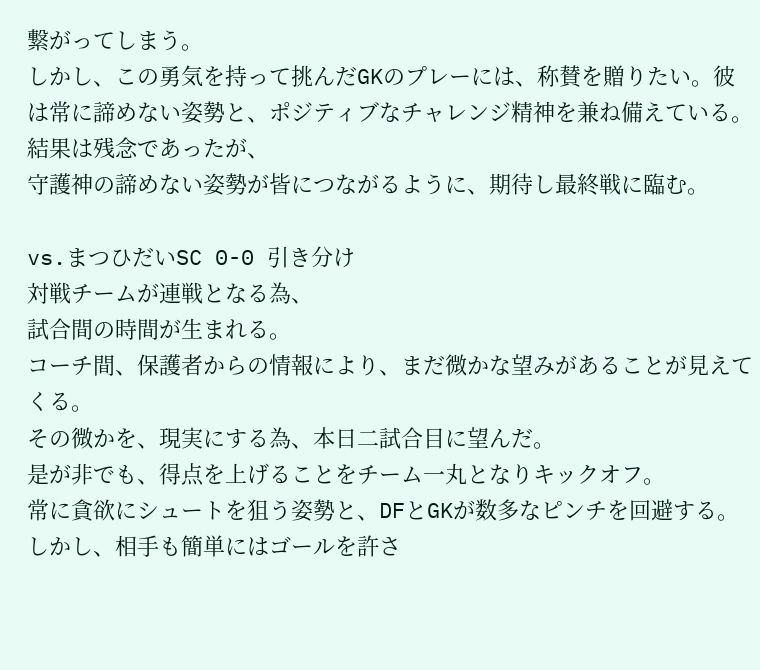繋がってしまう。
しかし、この勇気を持って挑んだGKのプレーには、称賛を贈りたい。彼は常に諦めない姿勢と、ポジティブなチャレンジ精神を兼ね備えている。
結果は残念であったが、
守護神の諦めない姿勢が皆につながるように、期待し最終戦に臨む。

vs.まつひだいSC 0-0 引き分け
対戦チームが連戦となる為、
試合間の時間が生まれる。
コーチ間、保護者からの情報により、まだ微かな望みがあることが見えてくる。
その微かを、現実にする為、本日二試合目に望んだ。
是が非でも、得点を上げることをチーム一丸となりキックオフ。
常に貪欲にシュートを狙う姿勢と、DFとGKが数多なピンチを回避する。
しかし、相手も簡単にはゴールを許さ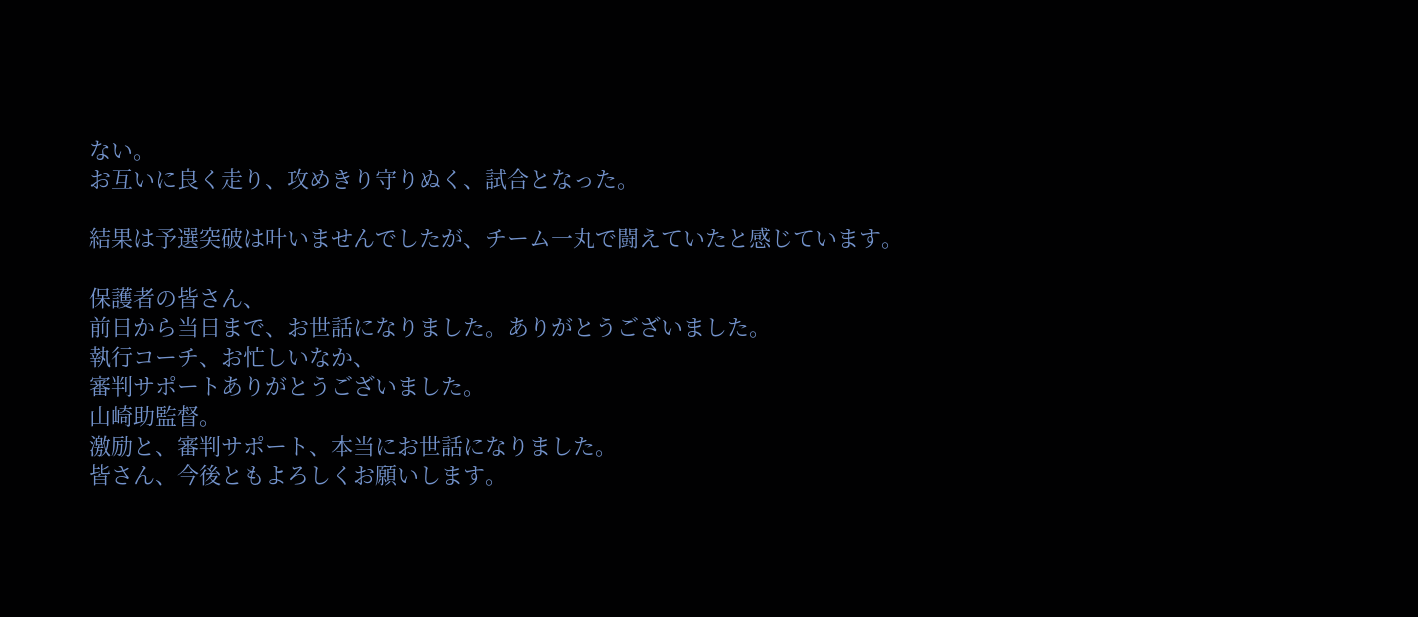ない。
お互いに良く走り、攻めきり守りぬく、試合となった。

結果は予選突破は叶いませんでしたが、チーム一丸で闘えていたと感じています。

保護者の皆さん、
前日から当日まで、お世話になりました。ありがとうございました。
執行コーチ、お忙しいなか、
審判サポートありがとうございました。
山崎助監督。
激励と、審判サポート、本当にお世話になりました。
皆さん、今後ともよろしくお願いします。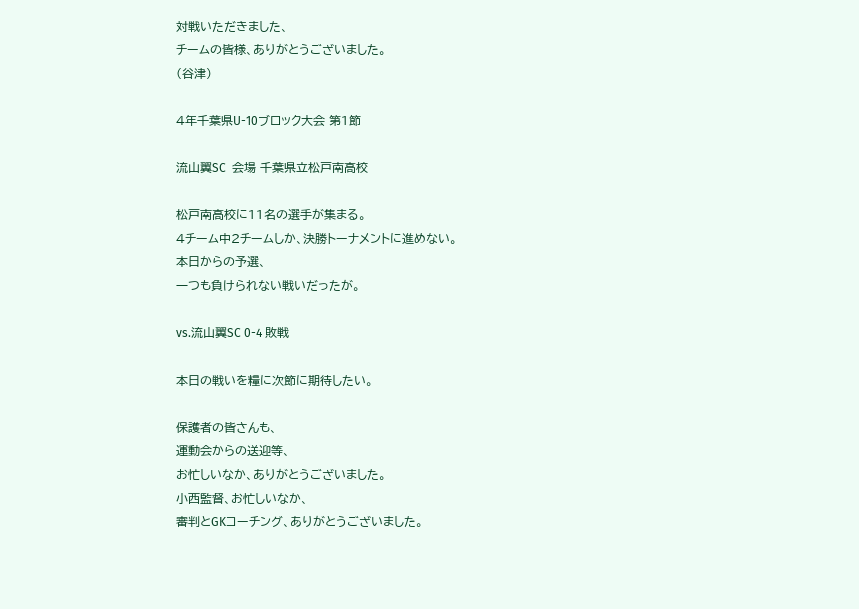対戦いただきました、
チームの皆様、ありがとうございました。
(谷津)

4年千葉県U-10ブロック大会 第1節

流山翼SC  会場 千葉県立松戸南高校

松戸南高校に11名の選手が集まる。
4チーム中2チームしか、決勝トーナメントに進めない。
本日からの予選、
一つも負けられない戦いだったが。

vs.流山翼SC 0-4 敗戦

本日の戦いを糧に次節に期待したい。

保護者の皆さんも、
運動会からの送迎等、
お忙しいなか、ありがとうございました。
小西監督、お忙しいなか、
審判とGKコーチング、ありがとうございました。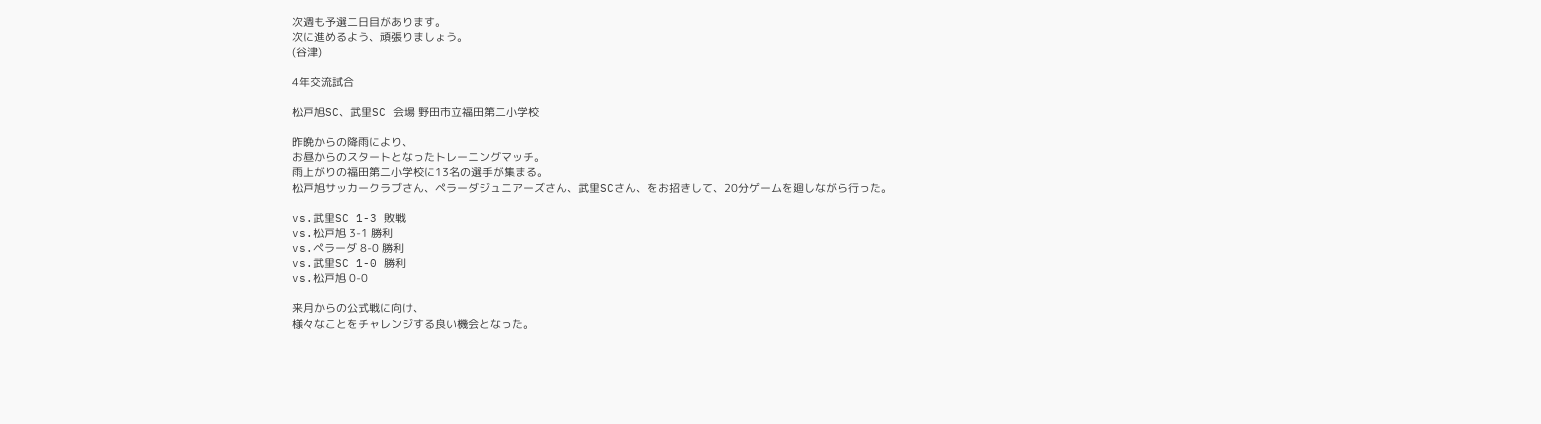次週も予選二日目があります。
次に進めるよう、頑張りましょう。
(谷津)

4年交流試合

松戸旭SC、武里SC 会場 野田市立福田第二小学校

昨晩からの降雨により、
お昼からのスタートとなったトレーニングマッチ。
雨上がりの福田第二小学校に13名の選手が集まる。
松戸旭サッカークラブさん、ペラーダジュニアーズさん、武里SCさん、をお招きして、20分ゲームを廻しながら行った。

vs.武里SC 1-3 敗戦
vs.松戸旭 3-1 勝利
vs.ペラーダ 8-0 勝利
vs.武里SC 1-0 勝利
vs.松戸旭 0-0

来月からの公式戦に向け、
様々なことをチャレンジする良い機会となった。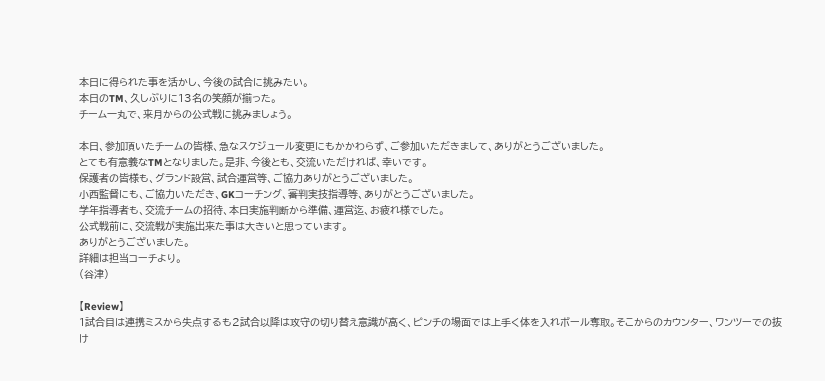本日に得られた事を活かし、今後の試合に挑みたい。
本日のTM、久しぶりに13名の笑顔が揃った。
チーム一丸で、来月からの公式戦に挑みましょう。

本日、参加頂いたチームの皆様、急なスケジュール変更にもかかわらず、ご参加いただきまして、ありがとうございました。
とても有意義なTMとなりました。是非、今後とも、交流いただければ、幸いです。
保護者の皆様も、グランド設営、試合運営等、ご協力ありがとうございました。
小西監督にも、ご協力いただき、GKコーチング、審判実技指導等、ありがとうございました。
学年指導者も、交流チームの招待、本日実施判断から準備、運営迄、お疲れ様でした。
公式戦前に、交流戦が実施出来た事は大きいと思っています。
ありがとうございました。
詳細は担当コーチより。
(谷津)

【Review】
1試合目は連携ミスから失点するも2試合以降は攻守の切り替え意識が高く、ピンチの場面では上手く体を入れボール奪取。そこからのカウンター、ワンツーでの抜け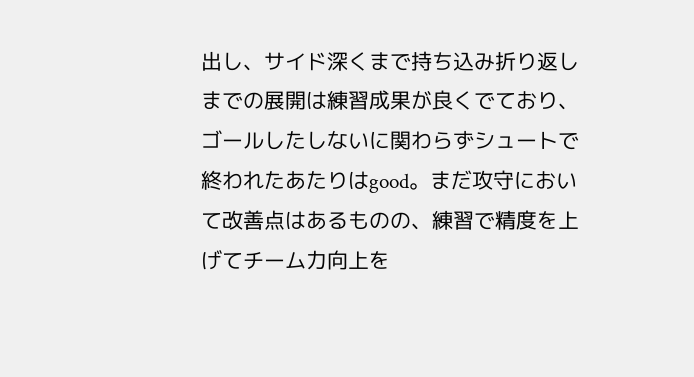出し、サイド深くまで持ち込み折り返しまでの展開は練習成果が良くでており、ゴールしたしないに関わらずシュートで終われたあたりはgood。まだ攻守において改善点はあるものの、練習で精度を上げてチーム力向上を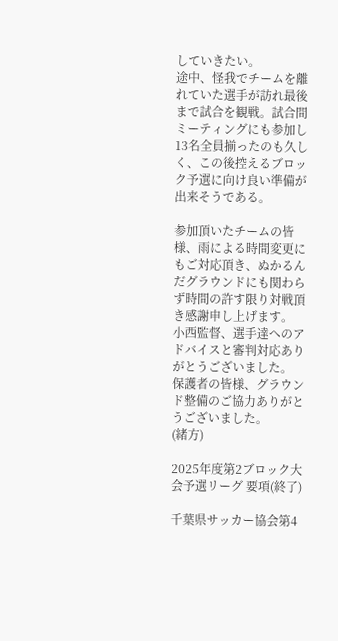していきたい。
途中、怪我でチームを離れていた選手が訪れ最後まで試合を観戦。試合間ミーティングにも参加し13名全員揃ったのも久しく、この後控えるブロック予選に向け良い準備が出来そうである。

参加頂いたチームの皆様、雨による時間変更にもご対応頂き、ぬかるんだグラウンドにも関わらず時間の許す限り対戦頂き感謝申し上げます。
小西監督、選手達へのアドバイスと審判対応ありがとうございました。
保護者の皆様、グラウンド整備のご協力ありがとうございました。
(緒方)

2025年度第2ブロック大会予選リーグ 要項(終了)

千葉県サッカー協会第4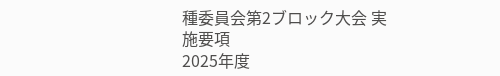種委員会第2ブロック大会 実施要項
2025年度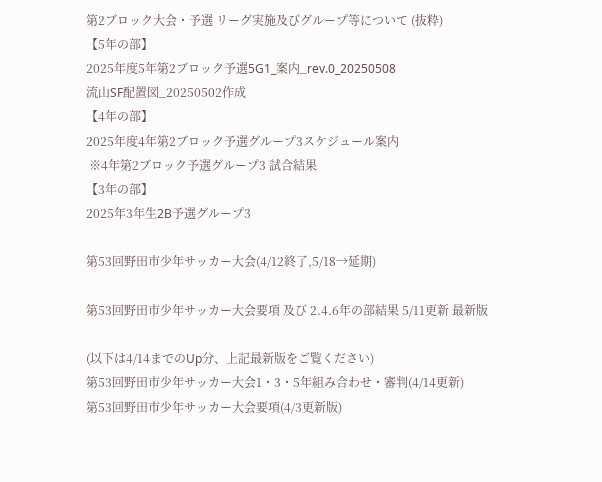第2ブロック大会・予選 リーグ実施及びグループ等について (抜粋)
【5年の部】
2025年度5年第2ブロック予選5G1_案内_rev.0_20250508
流山SF配置図_20250502作成
【4年の部】
2025年度4年第2ブロック予選グループ3スケジュール案内
 ※4年第2ブロック予選グループ3 試合結果
【3年の部】
2025年3年生2B予選グループ3

第53回野田市少年サッカー大会(4/12終了,5/18→延期)

第53回野田市少年サッカー大会要項 及び 2.4.6年の部結果 5/11更新 最新版

(以下は4/14までのUp分、上記最新版をご覧ください)
第53回野田市少年サッカー大会1・3・5年組み合わせ・審判(4/14更新)
第53回野田市少年サッカー大会要項(4/3更新版)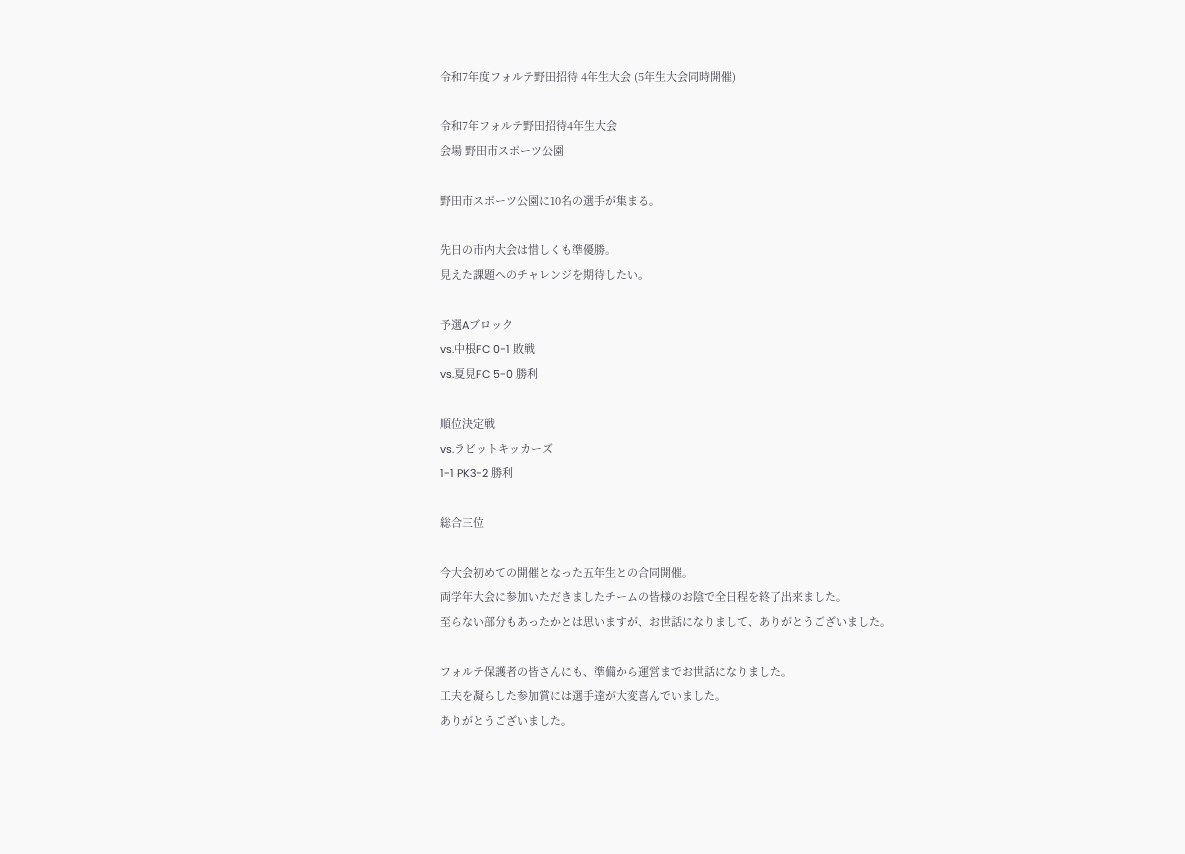令和7年度フォルテ野田招待 4年生大会 (5年生大会同時開催)

令和7年フォルテ野田招待4年生大会
会場 野田市スポーツ公園

野田市スポーツ公園に10名の選手が集まる。

先日の市内大会は惜しくも準優勝。
見えた課題へのチャレンジを期待したい。

予選Aブロック
vs.中根FC 0-1 敗戦
vs.夏見FC 5-0 勝利

順位決定戦
vs.ラビットキッカーズ
1-1 PK3-2 勝利

総合三位

今大会初めての開催となった五年生との合同開催。
両学年大会に参加いただきましたチームの皆様のお陰で全日程を終了出来ました。
至らない部分もあったかとは思いますが、お世話になりまして、ありがとうございました。

フォルテ保護者の皆さんにも、準備から運営までお世話になりました。
工夫を凝らした参加賞には選手達が大変喜んでいました。
ありがとうございました。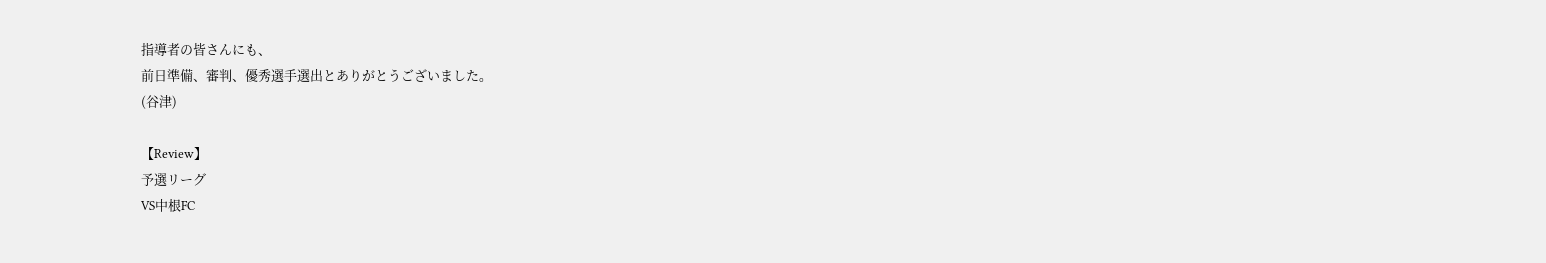指導者の皆さんにも、
前日準備、審判、優秀選手選出とありがとうございました。
(谷津)

【Review】
予選リーグ
VS中根FC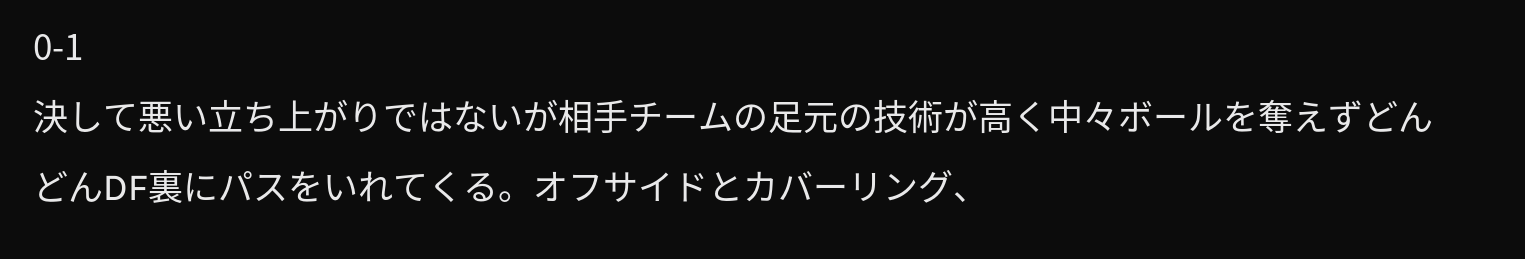0-1
決して悪い立ち上がりではないが相手チームの足元の技術が高く中々ボールを奪えずどんどんDF裏にパスをいれてくる。オフサイドとカバーリング、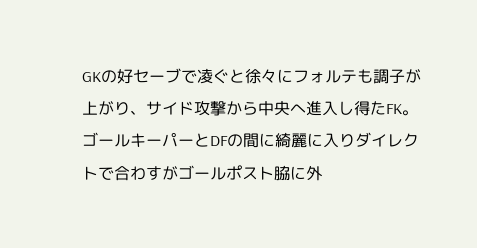GKの好セーブで凌ぐと徐々にフォルテも調子が上がり、サイド攻撃から中央へ進入し得たFK。
ゴールキーパーとDFの間に綺麗に入りダイレクトで合わすがゴールポスト脇に外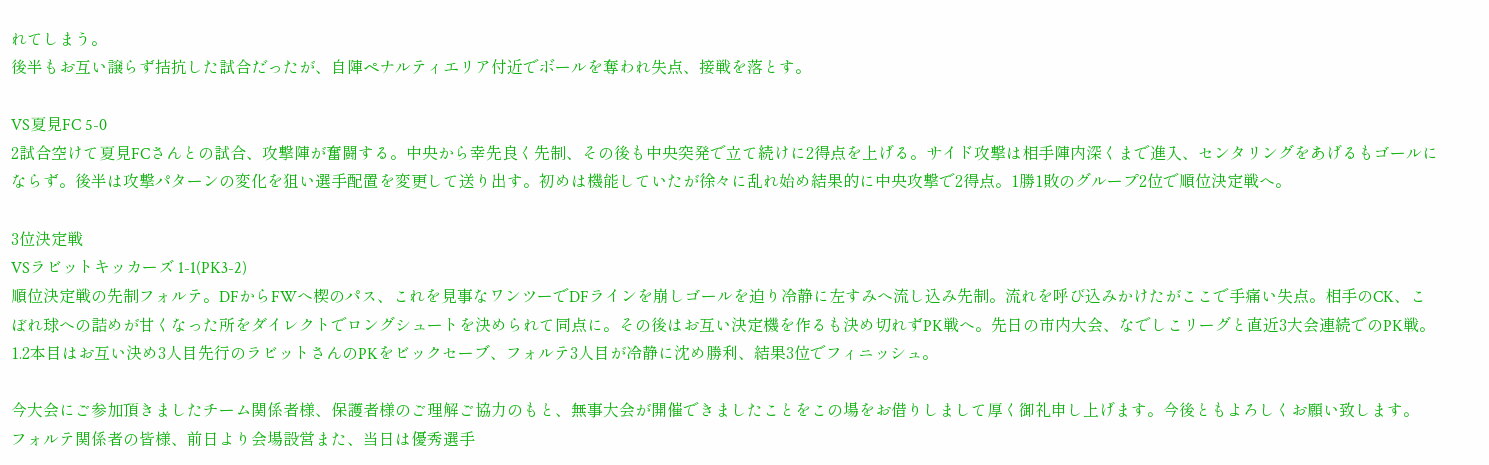れてしまう。
後半もお互い譲らず拮抗した試合だったが、自陣ペナルティエリア付近でボールを奪われ失点、接戦を落とす。

VS夏見FC 5-0
2試合空けて夏見FCさんとの試合、攻撃陣が奮闘する。中央から幸先良く先制、その後も中央突発で立て続けに2得点を上げる。サイド攻撃は相手陣内深くまで進入、センタリングをあげるもゴールにならず。後半は攻撃パターンの変化を狙い選手配置を変更して送り出す。初めは機能していたが徐々に乱れ始め結果的に中央攻撃で2得点。1勝1敗のグループ2位で順位決定戦へ。

3位決定戦
VSラビットキッカーズ 1-1(PK3-2)
順位決定戦の先制フォルテ。DFからFWへ楔のパス、これを見事なワンツーでDFラインを崩しゴールを迫り冷静に左すみへ流し込み先制。流れを呼び込みかけたがここで手痛い失点。相手のCK、こぼれ球への詰めが甘くなった所をダイレクトでロングシュートを決められて同点に。その後はお互い決定機を作るも決め切れずPK戦へ。先日の市内大会、なでしこリーグと直近3大会連続でのPK戦。1.2本目はお互い決め3人目先行のラビットさんのPKをビックセーブ、フォルテ3人目が冷静に沈め勝利、結果3位でフィニッシュ。

今大会にご参加頂きましたチーム関係者様、保護者様のご理解ご協力のもと、無事大会が開催できましたことをこの場をお借りしまして厚く御礼申し上げます。今後ともよろしくお願い致します。
フォルテ関係者の皆様、前日より会場設営また、当日は優秀選手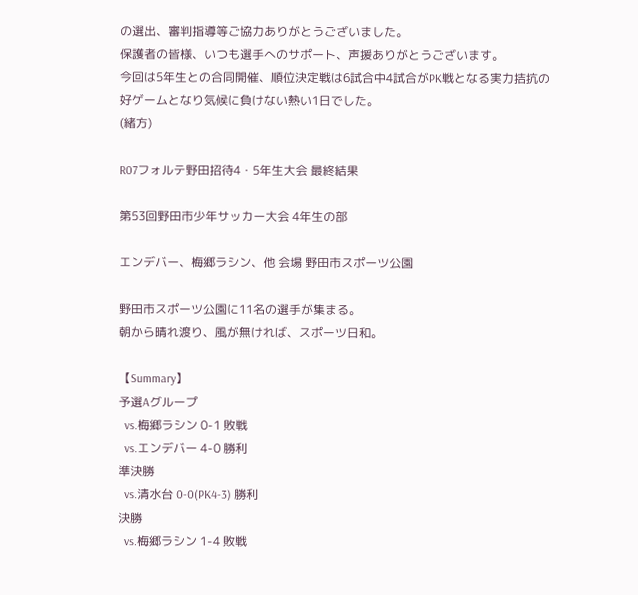の選出、審判指導等ご協力ありがとうございました。
保護者の皆様、いつも選手へのサポート、声援ありがとうございます。
今回は5年生との合同開催、順位決定戦は6試合中4試合がPK戦となる実力拮抗の好ゲームとなり気候に負けない熱い1日でした。
(緒方)

R07フォルテ野田招待4・5年生大会 最終結果

第53回野田市少年サッカー大会 4年生の部

エンデバー、梅郷ラシン、他 会場 野田市スポーツ公園

野田市スポーツ公園に11名の選手が集まる。
朝から晴れ渡り、風が無ければ、スポーツ日和。

【Summary】
予選Aグループ
  vs.梅郷ラシン 0-1 敗戦
  vs.エンデバー 4-0 勝利
準決勝
  vs.清水台 0-0(PK4-3) 勝利
決勝
  vs.梅郷ラシン 1-4 敗戦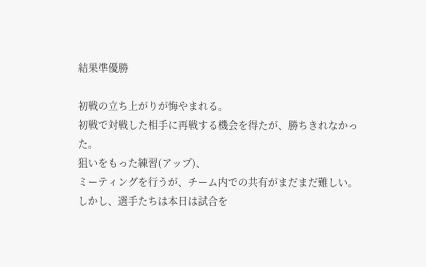結果準優勝

初戦の立ち上がりが悔やまれる。
初戦で対戦した相手に再戦する機会を得たが、勝ちきれなかった。
狙いをもった練習(アップ)、
ミーティングを行うが、チーム内での共有がまだまだ難しい。
しかし、選手たちは本日は試合を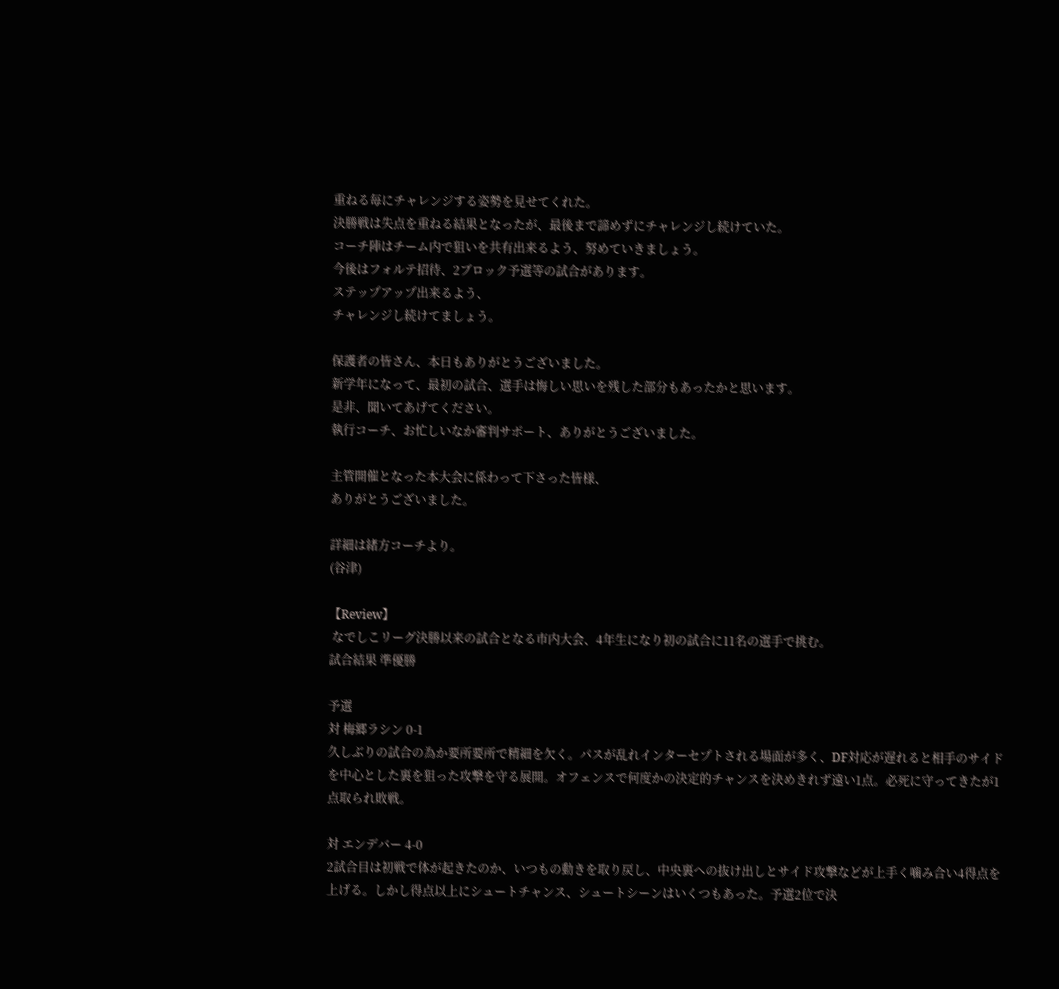重ねる毎にチャレンジする姿勢を見せてくれた。
決勝戦は失点を重ねる結果となったが、最後まで諦めずにチャレンジし続けていた。
コーチ陣はチーム内で狙いを共有出来るよう、努めていきましょう。
今後はフォルテ招待、2ブロック予選等の試合があります。
ステップアップ出来るよう、
チャレンジし続けてましょう。

保護者の皆さん、本日もありがとうございました。
新学年になって、最初の試合、選手は悔しい思いを残した部分もあったかと思います。
是非、聞いてあげてください。
執行コーチ、お忙しいなか審判サポート、ありがとうございました。

主管開催となった本大会に係わって下さった皆様、
ありがとうございました。

詳細は緒方コーチより。
(谷津)

【Review】
 なでしこリーグ決勝以来の試合となる市内大会、4年生になり初の試合に11名の選手で挑む。
試合結果 準優勝

予選
対 梅郷ラシン 0-1
久しぶりの試合の為か要所要所で精細を欠く。パスが乱れインターセプトされる場面が多く、DF対応が遅れると相手のサイドを中心とした裏を狙った攻撃を守る展開。オフェンスで何度かの決定的チャンスを決めきれず遠い1点。必死に守ってきたが1点取られ敗戦。

対 エンデバー 4-0
2試合目は初戦で体が起きたのか、いつもの動きを取り戻し、中央裏への抜け出しとサイド攻撃などが上手く噛み合い4得点を上げる。しかし得点以上にシュートチャンス、シュートシーンはいくつもあった。予選2位で決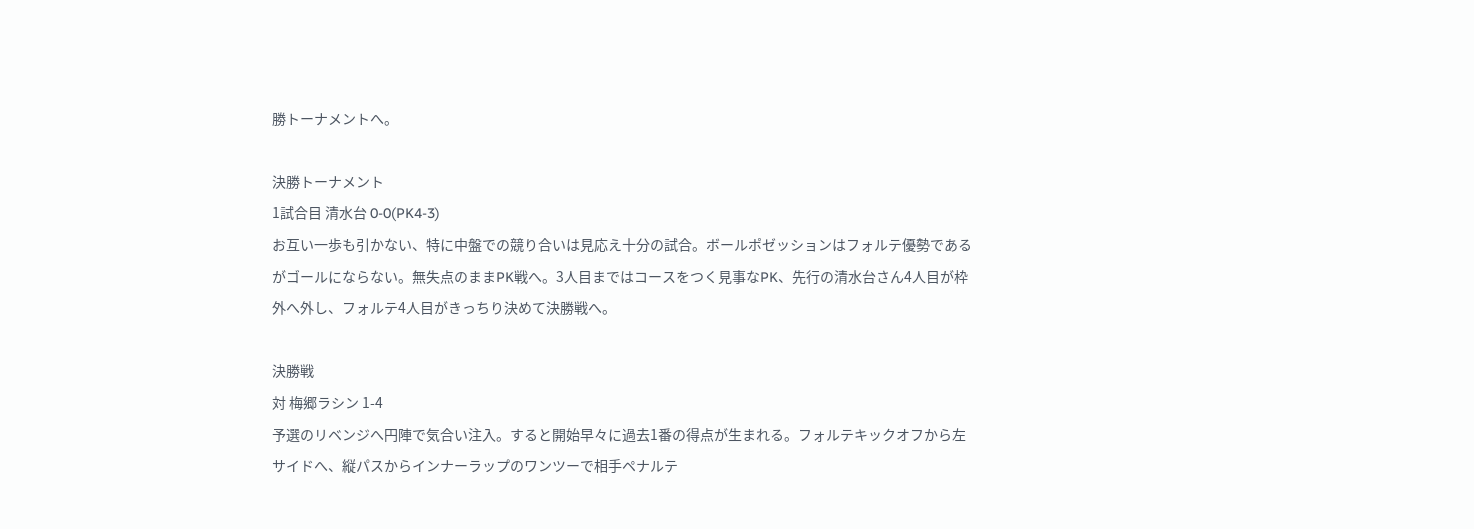勝トーナメントへ。

決勝トーナメント
1試合目 清水台 0-0(PK4-3)
お互い一歩も引かない、特に中盤での競り合いは見応え十分の試合。ボールポゼッションはフォルテ優勢であるがゴールにならない。無失点のままPK戦へ。3人目まではコースをつく見事なPK、先行の清水台さん4人目が枠外へ外し、フォルテ4人目がきっちり決めて決勝戦へ。

決勝戦
対 梅郷ラシン 1-4
予選のリベンジへ円陣で気合い注入。すると開始早々に過去1番の得点が生まれる。フォルテキックオフから左サイドへ、縦パスからインナーラップのワンツーで相手ペナルテ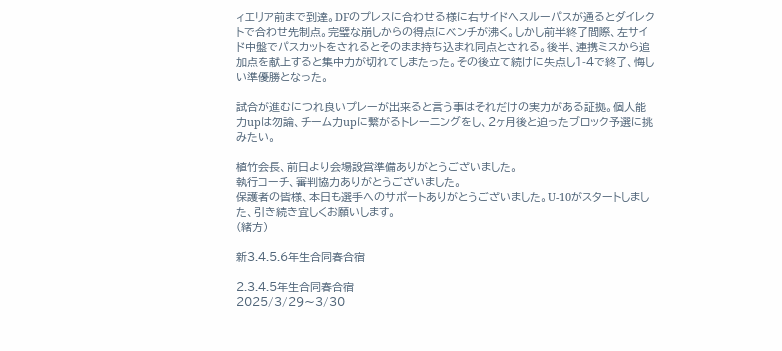ィエリア前まで到達。DFのプレスに合わせる様に右サイドへスルーパスが通るとダイレクトで合わせ先制点。完璧な崩しからの得点にベンチが沸く。しかし前半終了間際、左サイド中盤でパスカットをされるとそのまま持ち込まれ同点とされる。後半、連携ミスから追加点を献上すると集中力が切れてしまたった。その後立て続けに失点し1-4で終了、悔しい準優勝となった。

試合が進むにつれ良いプレーが出来ると言う事はそれだけの実力がある証拠。個人能力upは勿論、チーム力upに繋がるトレーニングをし、2ヶ月後と迫ったブロック予選に挑みたい。

植竹会長、前日より会場設営準備ありがとうございました。
執行コーチ、審判協力ありがとうございました。
保護者の皆様、本日も選手へのサポートありがとうございました。U-10がスタートしました、引き続き宜しくお願いします。
(緒方)

新3.4.5.6年生合同春合宿

2.3.4.5年生合同春合宿
2025/3/29〜3/30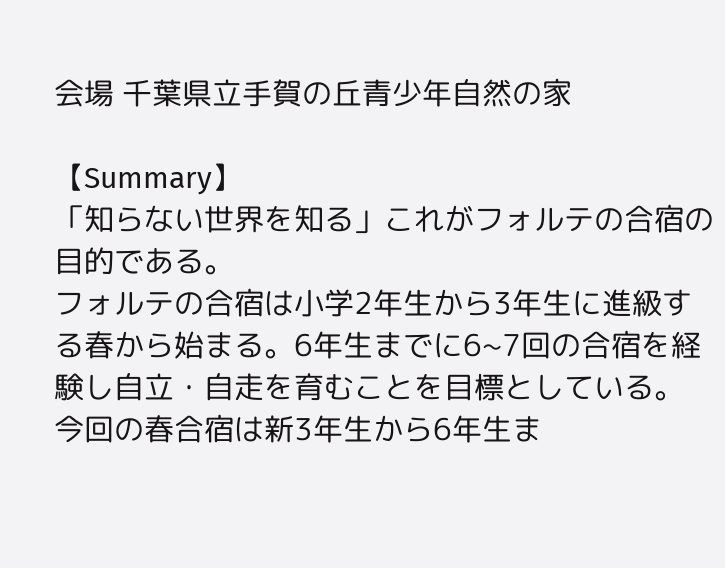会場 千葉県立手賀の丘青少年自然の家

【Summary】
「知らない世界を知る」これがフォルテの合宿の目的である。
フォルテの合宿は小学2年生から3年生に進級する春から始まる。6年生までに6~7回の合宿を経験し自立・自走を育むことを目標としている。
今回の春合宿は新3年生から6年生ま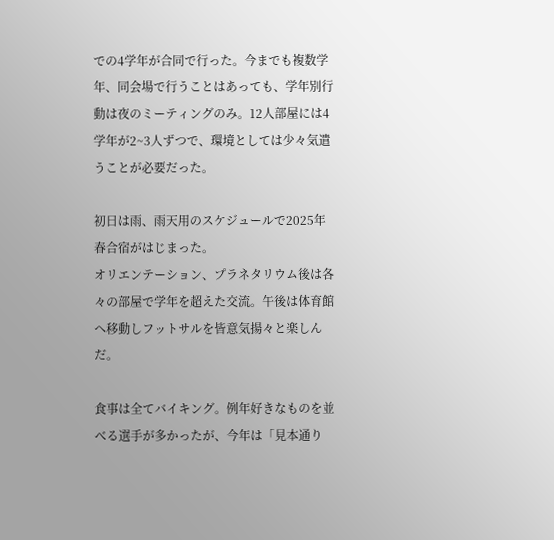での4学年が合同で行った。今までも複数学年、同会場で行うことはあっても、学年別行動は夜のミーティングのみ。12人部屋には4学年が2~3人ずつで、環境としては少々気遣うことが必要だった。

初日は雨、雨天用のスケジュールで2025年春合宿がはじまった。
オリエンテーション、プラネタリウム後は各々の部屋で学年を超えた交流。午後は体育館へ移動しフットサルを皆意気揚々と楽しんだ。

食事は全てバイキング。例年好きなものを並べる選手が多かったが、今年は「見本通り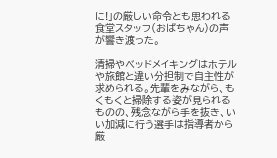に!」の厳しい命令とも思われる食堂スタッフ(おばちゃん)の声が響き渡った。

清掃やべッドメイキングはホテルや旅館と違い分担制で自主性が求められる。先輩をみながら、もくもくと掃除する姿が見られるものの、残念ながら手を抜き、いい加減に行う選手は指導者から厳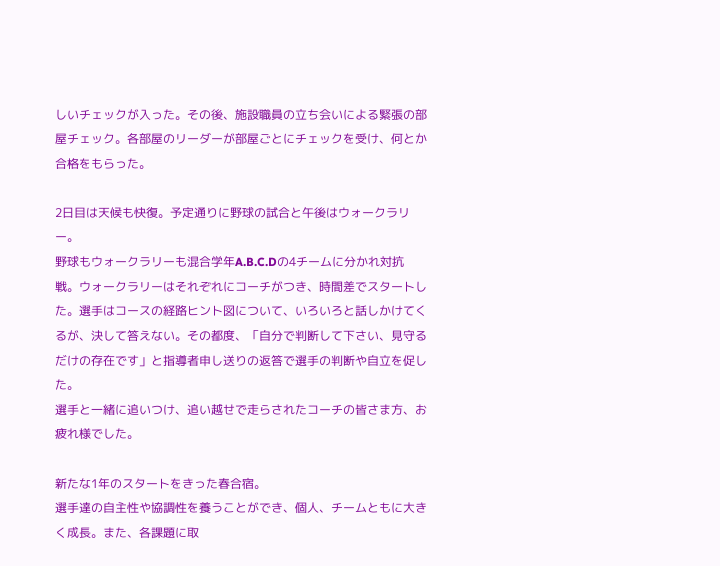しいチェックが入った。その後、施設職員の立ち会いによる緊張の部屋チェック。各部屋のリーダーが部屋ごとにチェックを受け、何とか合格をもらった。

2日目は天候も快復。予定通りに野球の試合と午後はウォークラリー。
野球もウォークラリーも混合学年A.B.C.Dの4チームに分かれ対抗戦。ウォークラリーはそれぞれにコーチがつき、時間差でスタートした。選手はコースの経路ヒント図について、いろいろと話しかけてくるが、決して答えない。その都度、「自分で判断して下さい、見守るだけの存在です」と指導者申し送りの返答で選手の判断や自立を促した。
選手と一緒に追いつけ、追い越せで走らされたコーチの皆さま方、お疲れ様でした。

新たな1年のスタートをきった春合宿。
選手達の自主性や協調性を養うことができ、個人、チームともに大きく成長。また、各課題に取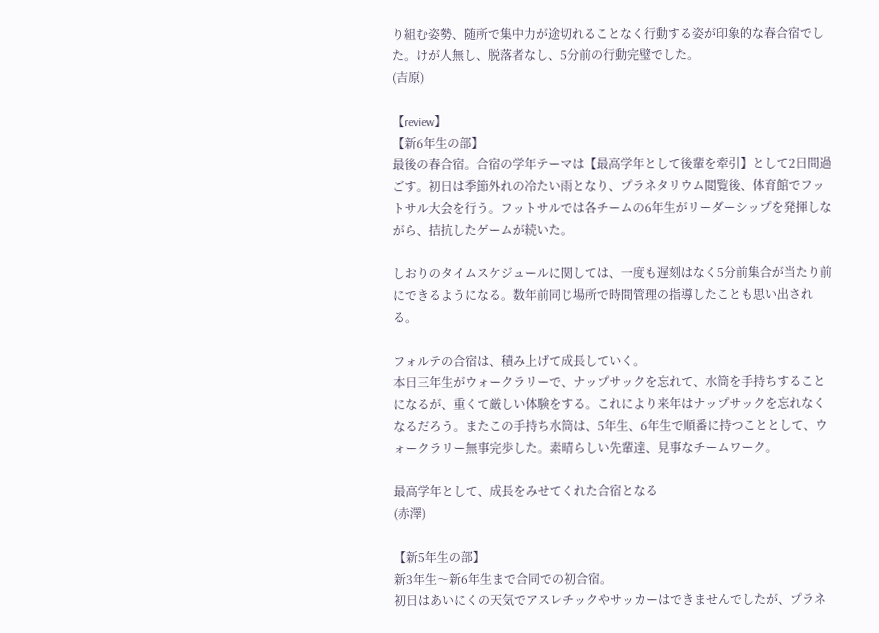り組む姿勢、随所で集中力が途切れることなく行動する姿が印象的な春合宿でした。けが人無し、脱落者なし、5分前の行動完璧でした。
(吉原)

【review】
【新6年生の部】
最後の春合宿。合宿の学年テーマは【最高学年として後輩を牽引】として2日間過ごす。初日は季節外れの冷たい雨となり、プラネタリウム閲覧後、体育館でフットサル大会を行う。フットサルでは各チームの6年生がリーダーシップを発揮しながら、拮抗したゲームが続いた。

しおりのタイムスケジュールに関しては、一度も遅刻はなく5分前集合が当たり前にできるようになる。数年前同じ場所で時間管理の指導したことも思い出される。

フォルテの合宿は、積み上げて成長していく。
本日三年生がウォークラリーで、ナップサックを忘れて、水筒を手持ちすることになるが、重くて厳しい体験をする。これにより来年はナップサックを忘れなくなるだろう。またこの手持ち水筒は、5年生、6年生で順番に持つこととして、ウォークラリー無事完歩した。素晴らしい先輩達、見事なチームワーク。

最高学年として、成長をみせてくれた合宿となる
(赤澤)

【新5年生の部】
新3年生〜新6年生まで合同での初合宿。
初日はあいにくの天気でアスレチックやサッカーはできませんでしたが、プラネ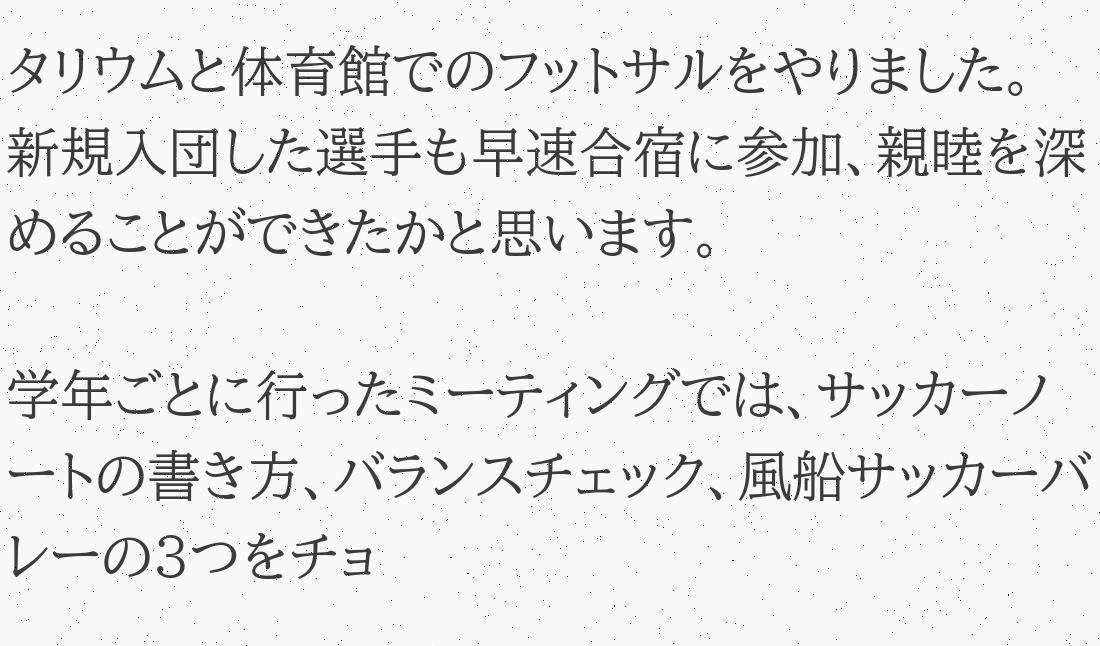タリウムと体育館でのフットサルをやりました。
新規入団した選手も早速合宿に参加、親睦を深めることができたかと思います。

学年ごとに行ったミーティングでは、サッカーノートの書き方、バランスチェック、風船サッカーバレーの3つをチョ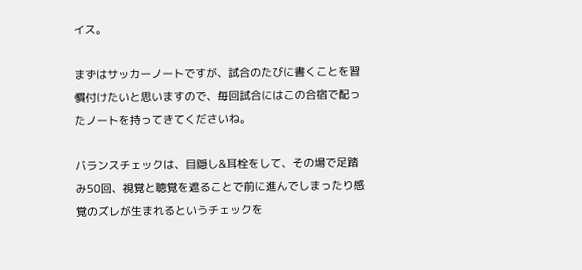イス。

まずはサッカーノートですが、試合のたびに書くことを習慣付けたいと思いますので、毎回試合にはこの合宿で配ったノートを持ってきてくださいね。

バランスチェックは、目隠し&耳栓をして、その場で足踏み50回、視覚と聴覚を遮ることで前に進んでしまったり感覚のズレが生まれるというチェックを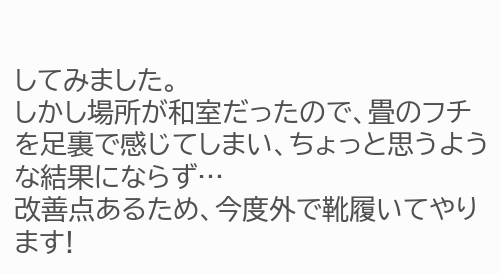してみました。
しかし場所が和室だったので、畳のフチを足裏で感じてしまい、ちょっと思うような結果にならず…
改善点あるため、今度外で靴履いてやります!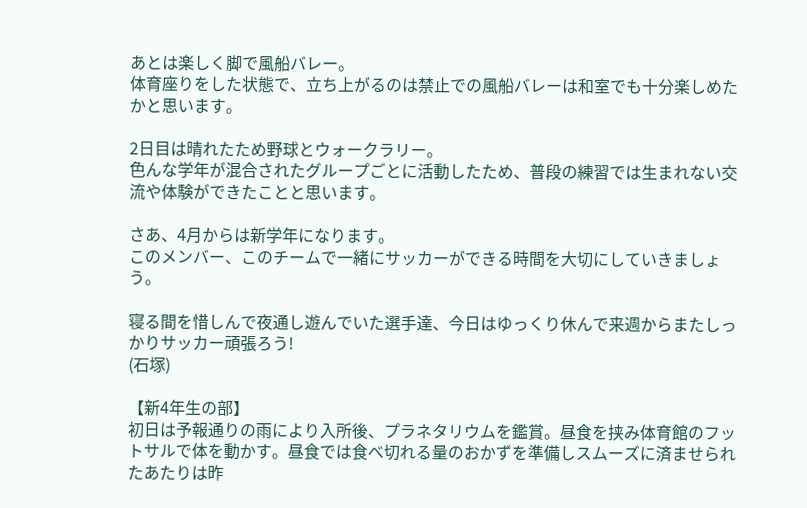あとは楽しく脚で風船バレー。
体育座りをした状態で、立ち上がるのは禁止での風船バレーは和室でも十分楽しめたかと思います。

2日目は晴れたため野球とウォークラリー。
色んな学年が混合されたグループごとに活動したため、普段の練習では生まれない交流や体験ができたことと思います。

さあ、4月からは新学年になります。
このメンバー、このチームで一緒にサッカーができる時間を大切にしていきましょう。

寝る間を惜しんで夜通し遊んでいた選手達、今日はゆっくり休んで来週からまたしっかりサッカー頑張ろう!
(石塚)

【新4年生の部】
初日は予報通りの雨により入所後、プラネタリウムを鑑賞。昼食を挟み体育館のフットサルで体を動かす。昼食では食べ切れる量のおかずを準備しスムーズに済ませられたあたりは昨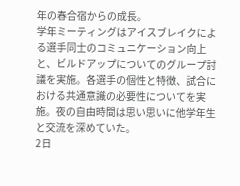年の春合宿からの成長。
学年ミーティングはアイスブレイクによる選手同士のコミュニケーション向上と、ビルドアップについてのグループ討議を実施。各選手の個性と特徴、試合における共通意識の必要性についてを実施。夜の自由時間は思い思いに他学年生と交流を深めていた。
2日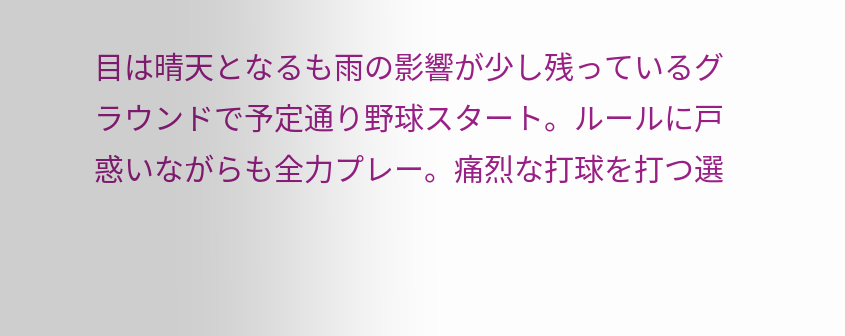目は晴天となるも雨の影響が少し残っているグラウンドで予定通り野球スタート。ルールに戸惑いながらも全力プレー。痛烈な打球を打つ選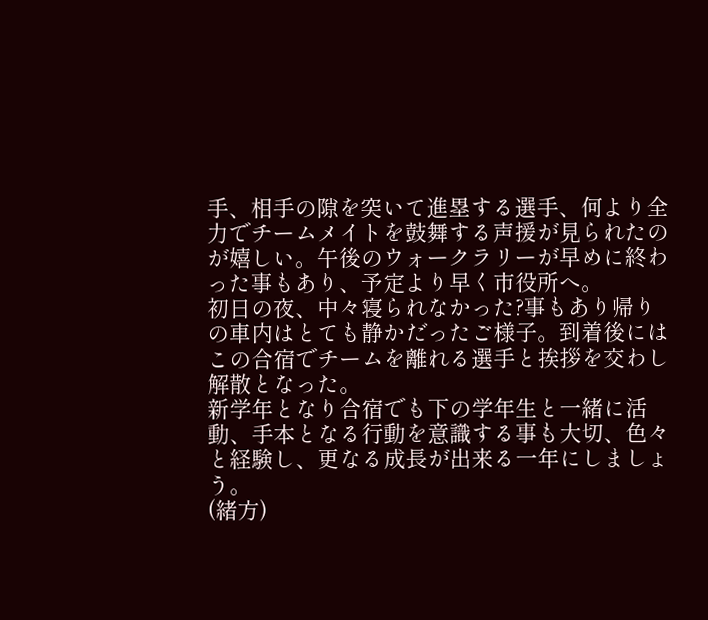手、相手の隙を突いて進塁する選手、何より全力でチームメイトを鼓舞する声援が見られたのが嬉しい。午後のウォークラリーが早めに終わった事もあり、予定より早く市役所へ。
初日の夜、中々寝られなかった?事もあり帰りの車内はとても静かだったご様子。到着後にはこの合宿でチームを離れる選手と挨拶を交わし解散となった。
新学年となり合宿でも下の学年生と一緒に活動、手本となる行動を意識する事も大切、色々と経験し、更なる成長が出来る一年にしましょう。
(緒方)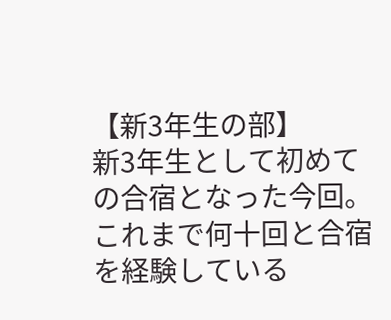【新3年生の部】
新3年生として初めての合宿となった今回。これまで何十回と合宿を経験している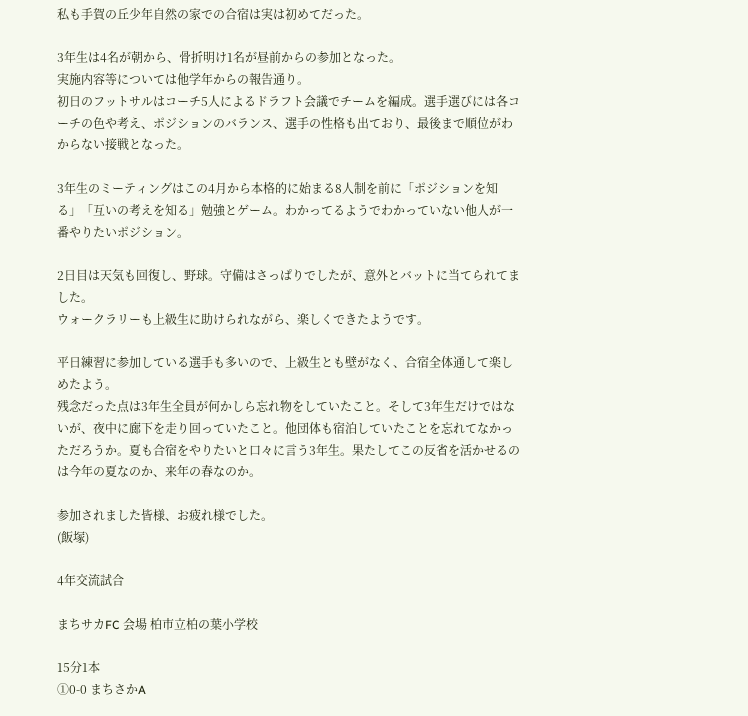私も手賀の丘少年自然の家での合宿は実は初めてだった。

3年生は4名が朝から、骨折明け1名が昼前からの参加となった。
実施内容等については他学年からの報告通り。
初日のフットサルはコーチ5人によるドラフト会議でチームを編成。選手選びには各コーチの色や考え、ポジションのバランス、選手の性格も出ており、最後まで順位がわからない接戦となった。

3年生のミーティングはこの4月から本格的に始まる8人制を前に「ポジションを知る」「互いの考えを知る」勉強とゲーム。わかってるようでわかっていない他人が一番やりたいポジション。

2日目は天気も回復し、野球。守備はさっぱりでしたが、意外とバットに当てられてました。
ウォークラリーも上級生に助けられながら、楽しくできたようです。

平日練習に参加している選手も多いので、上級生とも壁がなく、合宿全体通して楽しめたよう。
残念だった点は3年生全員が何かしら忘れ物をしていたこと。そして3年生だけではないが、夜中に廊下を走り回っていたこと。他団体も宿泊していたことを忘れてなかっただろうか。夏も合宿をやりたいと口々に言う3年生。果たしてこの反省を活かせるのは今年の夏なのか、来年の春なのか。

参加されました皆様、お疲れ様でした。
(飯塚)

4年交流試合

まちサカFC 会場 柏市立柏の葉小学校

15分1本
①0-0 まちさかA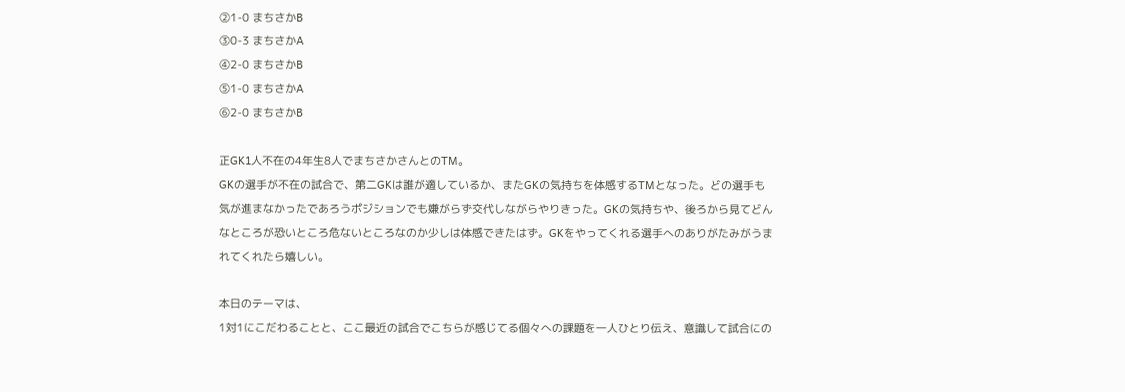②1-0 まちさかB
③0-3 まちさかA
④2-0 まちさかB
⑤1-0 まちさかA
⑥2-0 まちさかB

正GK1人不在の4年生8人でまちさかさんとのTM。
GKの選手が不在の試合で、第二GKは誰が適しているか、またGKの気持ちを体感するTMとなった。どの選手も気が進まなかったであろうポジションでも嫌がらず交代しながらやりきった。GKの気持ちや、後ろから見てどんなところが恐いところ危ないところなのか少しは体感できたはず。GKをやってくれる選手へのありがたみがうまれてくれたら嬉しい。

本日のテーマは、
1対1にこだわることと、ここ最近の試合でこちらが感じてる個々への課題を一人ひとり伝え、意識して試合にの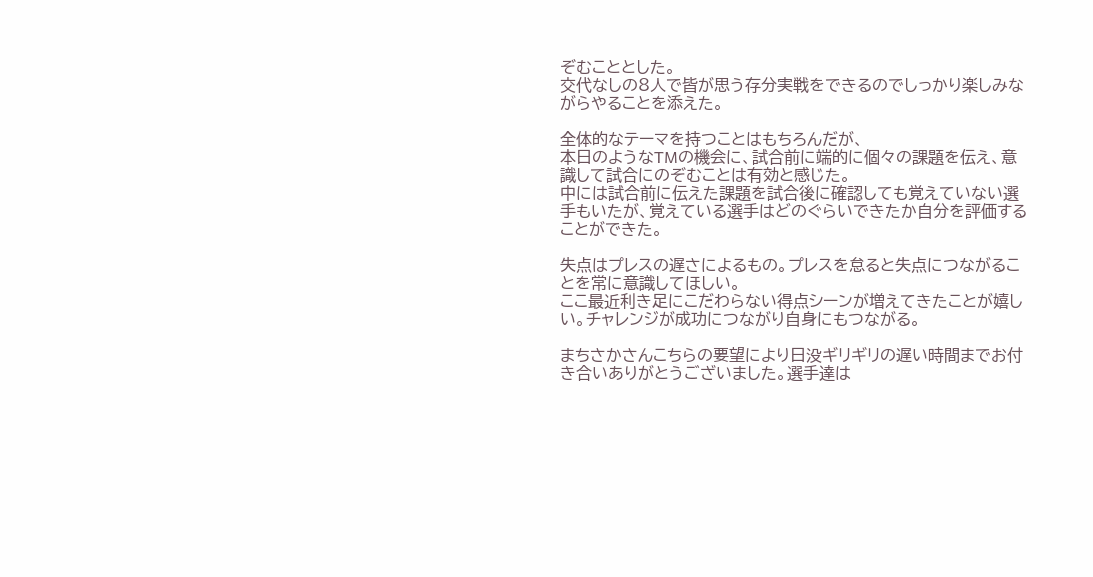ぞむこととした。
交代なしの8人で皆が思う存分実戦をできるのでしっかり楽しみながらやることを添えた。

全体的なテーマを持つことはもちろんだが、
本日のようなTMの機会に、試合前に端的に個々の課題を伝え、意識して試合にのぞむことは有効と感じた。
中には試合前に伝えた課題を試合後に確認しても覚えていない選手もいたが、覚えている選手はどのぐらいできたか自分を評価することができた。

失点はプレスの遅さによるもの。プレスを怠ると失点につながることを常に意識してほしい。
ここ最近利き足にこだわらない得点シーンが増えてきたことが嬉しい。チャレンジが成功につながり自身にもつながる。

まちさかさんこちらの要望により日没ギリギリの遅い時間までお付き合いありがとうございました。選手達は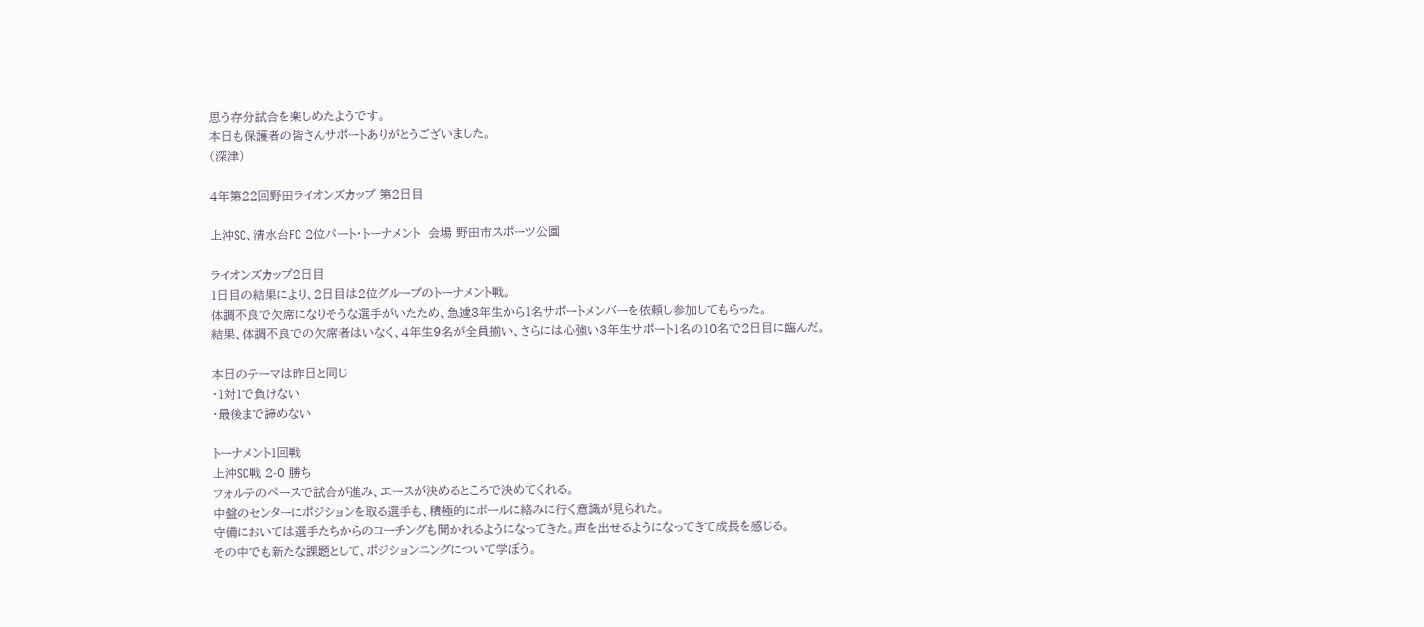思う存分試合を楽しめたようです。
本日も保護者の皆さんサポートありがとうございました。
(深津)

4年第22回野田ライオンズカップ 第2日目

上沖SC、清水台FC 2位パート・トーナメント  会場 野田市スポーツ公園

ライオンズカップ2日目
1日目の結果により、2日目は2位グループのトーナメント戦。
体調不良で欠席になりそうな選手がいたため、急遽3年生から1名サポートメンバーを依頼し参加してもらった。
結果、体調不良での欠席者はいなく、4年生9名が全員揃い、さらには心強い3年生サポート1名の10名で2日目に臨んだ。

本日のテーマは昨日と同じ
・1対1で負けない
・最後まで諦めない

トーナメント1回戦
上沖SC戦 2-0 勝ち
フォルテのペースで試合が進み、エースが決めるところで決めてくれる。
中盤のセンターにポジションを取る選手も、積極的にボールに絡みに行く意識が見られた。
守備においては選手たちからのコーチングも聞かれるようになってきた。声を出せるようになってきて成長を感じる。
その中でも新たな課題として、ポジションニングについて学ぼう。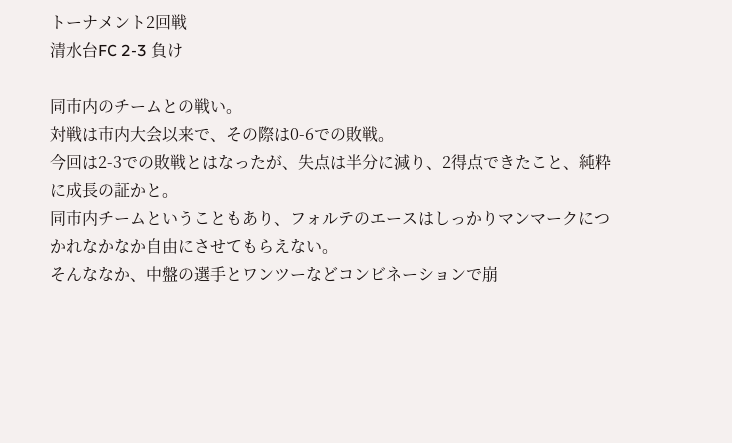トーナメント2回戦
清水台FC 2-3 負け

同市内のチームとの戦い。
対戦は市内大会以来で、その際は0-6での敗戦。
今回は2-3での敗戦とはなったが、失点は半分に減り、2得点できたこと、純粋に成長の証かと。
同市内チームということもあり、フォルテのエースはしっかりマンマークにつかれなかなか自由にさせてもらえない。
そんななか、中盤の選手とワンツーなどコンビネーションで崩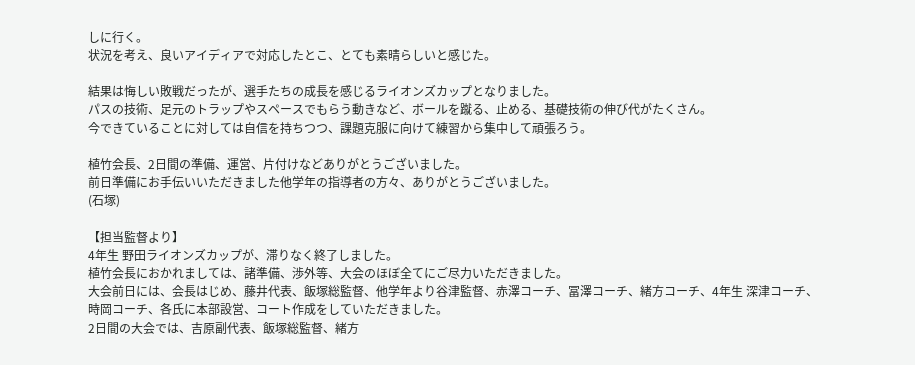しに行く。
状況を考え、良いアイディアで対応したとこ、とても素晴らしいと感じた。

結果は悔しい敗戦だったが、選手たちの成長を感じるライオンズカップとなりました。
パスの技術、足元のトラップやスペースでもらう動きなど、ボールを蹴る、止める、基礎技術の伸び代がたくさん。
今できていることに対しては自信を持ちつつ、課題克服に向けて練習から集中して頑張ろう。

植竹会長、2日間の準備、運営、片付けなどありがとうございました。
前日準備にお手伝いいただきました他学年の指導者の方々、ありがとうございました。
(石塚)

【担当監督より】
4年生 野田ライオンズカップが、滞りなく終了しました。
植竹会長におかれましては、諸準備、渉外等、大会のほぼ全てにご尽力いただきました。
大会前日には、会長はじめ、藤井代表、飯塚総監督、他学年より谷津監督、赤澤コーチ、冨澤コーチ、緒方コーチ、4年生 深津コーチ、時岡コーチ、各氏に本部設営、コート作成をしていただきました。
2日間の大会では、吉原副代表、飯塚総監督、緒方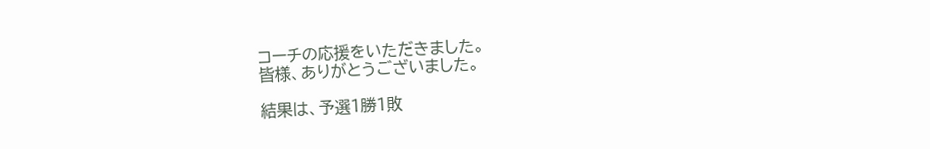コーチの応援をいただきました。
皆様、ありがとうございました。

結果は、予選1勝1敗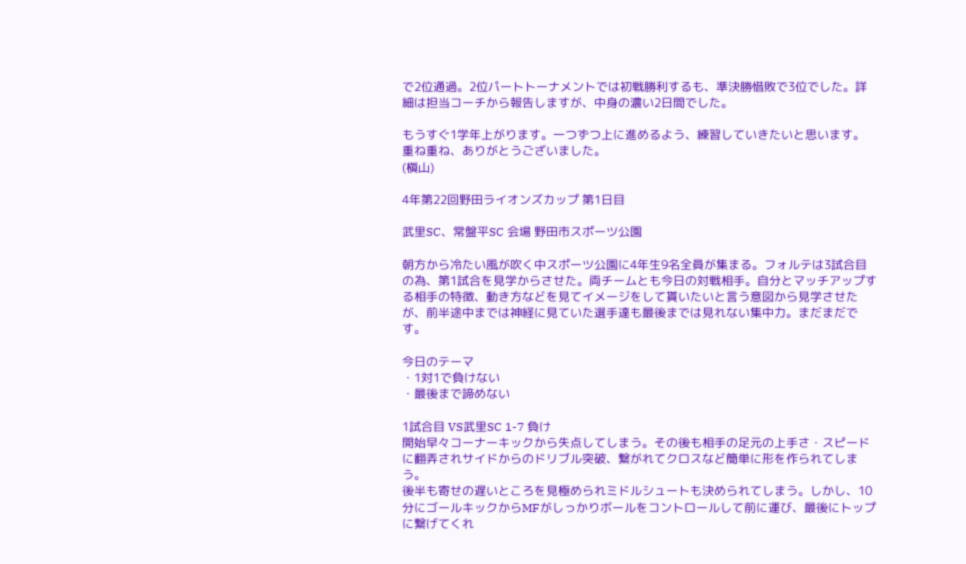で2位通過。2位パートトーナメントでは初戦勝利するも、準決勝惜敗で3位でした。詳細は担当コーチから報告しますが、中身の濃い2日間でした。

もうすぐ1学年上がります。一つずつ上に進めるよう、練習していきたいと思います。
重ね重ね、ありがとうございました。
(槇山)

4年第22回野田ライオンズカップ 第1日目

武里SC、常盤平SC 会場 野田市スポーツ公園

朝方から冷たい風が吹く中スポーツ公園に4年生9名全員が集まる。フォルテは3試合目の為、第1試合を見学からさせた。両チームとも今日の対戦相手。自分とマッチアップする相手の特徴、動き方などを見てイメージをして貰いたいと言う意図から見学させたが、前半途中までは神経に見ていた選手達も最後までは見れない集中力。まだまだです。

今日のテーマ
・1対1で負けない
・最後まで諦めない

1試合目 VS武里SC 1-7 負け
開始早々コーナーキックから失点してしまう。その後も相手の足元の上手さ・スピードに翻弄されサイドからのドリブル突破、繋がれてクロスなど簡単に形を作られてしまう。
後半も寄せの遅いところを見極められミドルシュートも決められてしまう。しかし、10分にゴールキックからMFがしっかりボールをコントロールして前に運び、最後にトップに繋げてくれ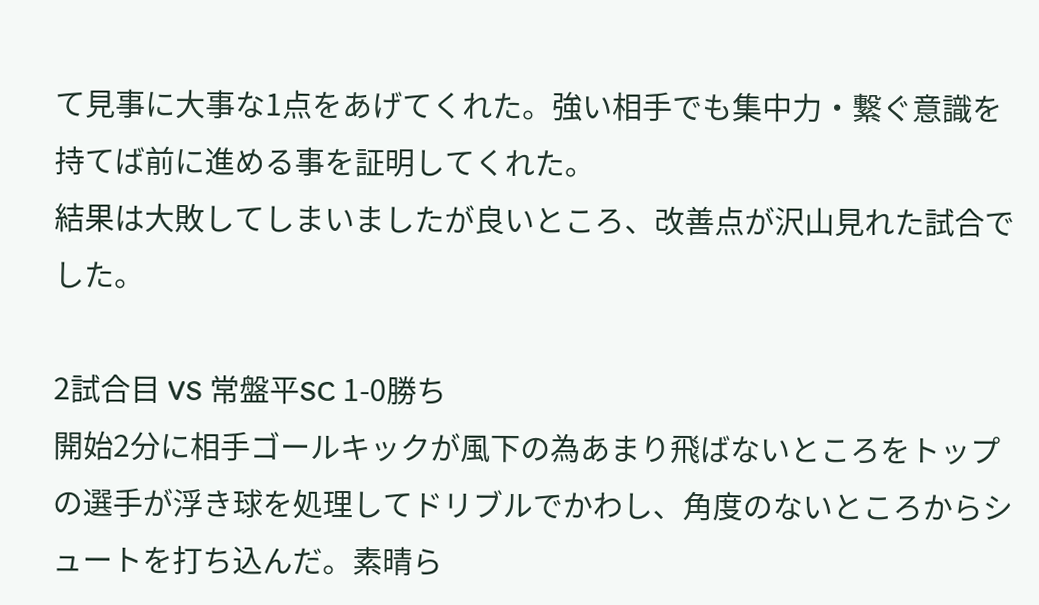て見事に大事な1点をあげてくれた。強い相手でも集中力・繋ぐ意識を持てば前に進める事を証明してくれた。
結果は大敗してしまいましたが良いところ、改善点が沢山見れた試合でした。

2試合目 VS 常盤平SC 1-0勝ち
開始2分に相手ゴールキックが風下の為あまり飛ばないところをトップの選手が浮き球を処理してドリブルでかわし、角度のないところからシュートを打ち込んだ。素晴ら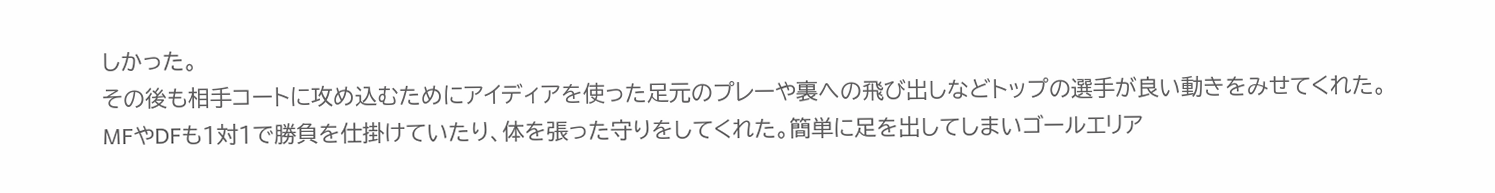しかった。
その後も相手コートに攻め込むためにアイディアを使った足元のプレーや裏への飛び出しなどトップの選手が良い動きをみせてくれた。
MFやDFも1対1で勝負を仕掛けていたり、体を張った守りをしてくれた。簡単に足を出してしまいゴールエリア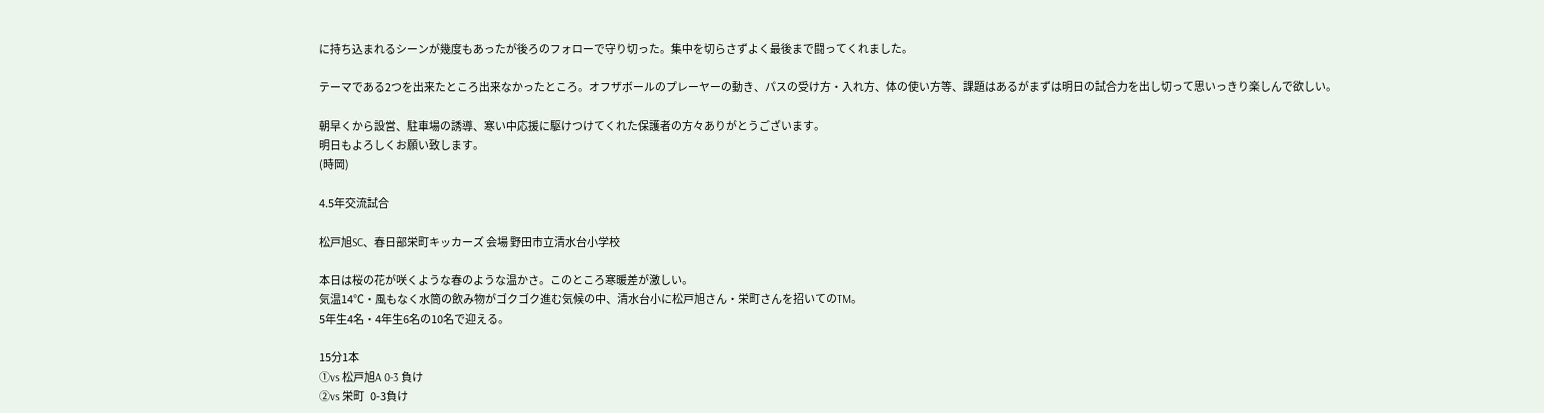に持ち込まれるシーンが幾度もあったが後ろのフォローで守り切った。集中を切らさずよく最後まで闘ってくれました。

テーマである2つを出来たところ出来なかったところ。オフザボールのプレーヤーの動き、パスの受け方・入れ方、体の使い方等、課題はあるがまずは明日の試合力を出し切って思いっきり楽しんで欲しい。

朝早くから設営、駐車場の誘導、寒い中応援に駆けつけてくれた保護者の方々ありがとうございます。
明日もよろしくお願い致します。
(時岡)

4.5年交流試合

松戸旭SC、春日部栄町キッカーズ 会場 野田市立清水台小学校

本日は桜の花が咲くような春のような温かさ。このところ寒暖差が激しい。
気温14℃・風もなく水筒の飲み物がゴクゴク進む気候の中、清水台小に松戸旭さん・栄町さんを招いてのTM。
5年生4名・4年生6名の10名で迎える。

15分1本
①vs 松戸旭A 0-3 負け
②vs 栄町   0-3負け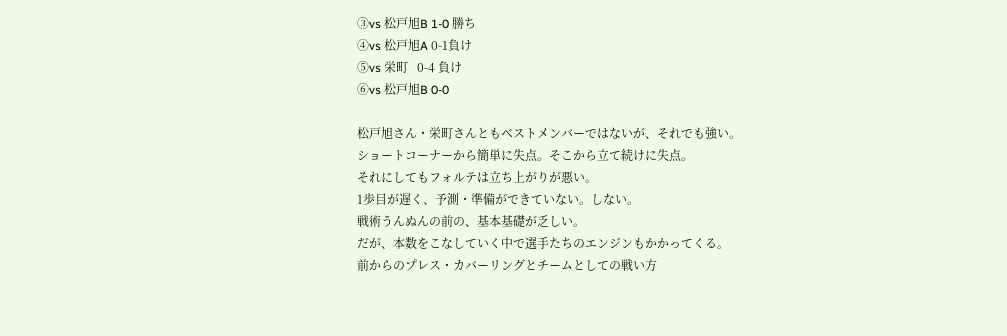③vs 松戸旭B 1-0 勝ち
④vs 松戸旭A 0-1負け
⑤vs 栄町   0-4 負け
⑥vs 松戸旭B 0-0

松戸旭さん・栄町さんともベストメンバーではないが、それでも強い。
ショートコーナーから簡単に失点。そこから立て続けに失点。
それにしてもフォルテは立ち上がりが悪い。
1歩目が遅く、予測・準備ができていない。しない。
戦術うんぬんの前の、基本基礎が乏しい。
だが、本数をこなしていく中で選手たちのエンジンもかかってくる。
前からのプレス・カバーリングとチームとしての戦い方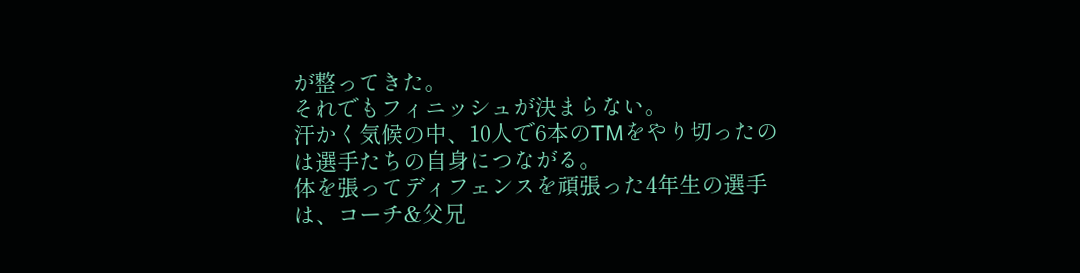が整ってきた。
それでもフィニッシュが決まらない。
汗かく気候の中、10人で6本のTMをやり切ったのは選手たちの自身につながる。
体を張ってディフェンスを頑張った4年生の選手は、コーチ&父兄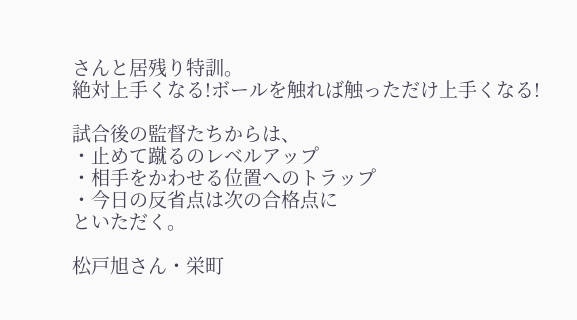さんと居残り特訓。
絶対上手くなる!ボールを触れば触っただけ上手くなる!

試合後の監督たちからは、
・止めて蹴るのレベルアップ
・相手をかわせる位置へのトラップ
・今日の反省点は次の合格点に
といただく。

松戸旭さん・栄町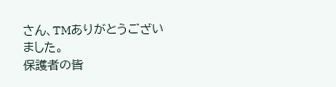さん、TMありがとうございました。
保護者の皆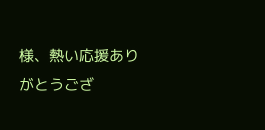様、熱い応援ありがとうござ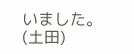いました。
(土田)